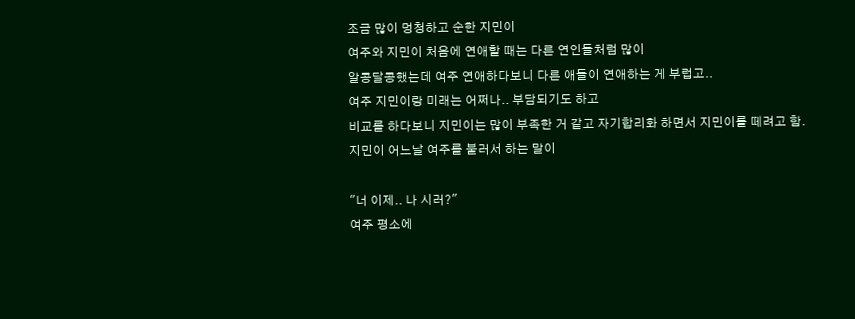조금 많이 멍청하고 순한 지민이
여주와 지민이 처음에 연애할 때는 다른 연인들처럼 많이
알콩달콩했는데 여주 연애하다보니 다른 애들이 연애하는 게 부럽고..
여주 지민이랑 미래는 어쩌나.. 부담되기도 하고
비교를 하다보니 지민이는 많이 부족한 거 같고 자기합리화 하면서 지민이를 떼려고 함.
지민이 어느날 여주를 불러서 하는 말이

"너 이제.. 나 시러?"
여주 평소에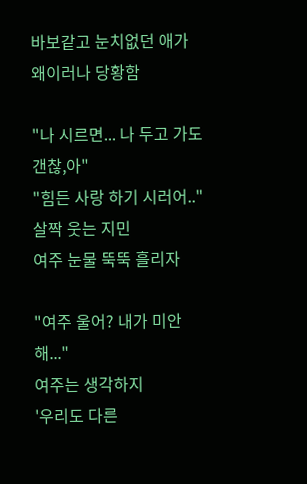바보같고 눈치없던 애가 왜이러나 당황함

"나 시르면... 나 두고 가도 갠찮,아"
"힘든 사랑 하기 시러어.."
살짝 웃는 지민
여주 눈물 뚝뚝 흘리자

"여주 울어? 내가 미안해..."
여주는 생각하지
'우리도 다른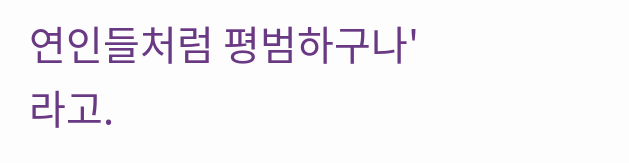연인들처럼 평범하구나'
라고.